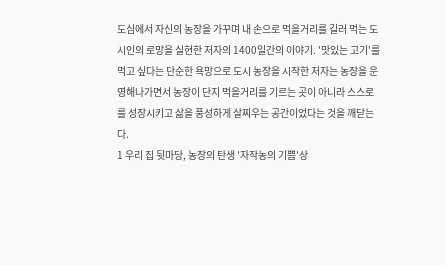도심에서 자신의 농장을 가꾸며 내 손으로 먹을거리를 길러 먹는 도시인의 로망을 실현한 저자의 1400일간의 이야기. '맛있는 고기'를 먹고 싶다는 단순한 욕망으로 도시 농장을 시작한 저자는 농장을 운영해나가면서 농장이 단지 먹을거리를 기르는 곳이 아니라 스스로를 성장시키고 삶을 풍성하게 살찌우는 공간이었다는 것을 깨닫는다.
1 우리 집 뒷마당, 농장의 탄생 '자작농의 기쁨'상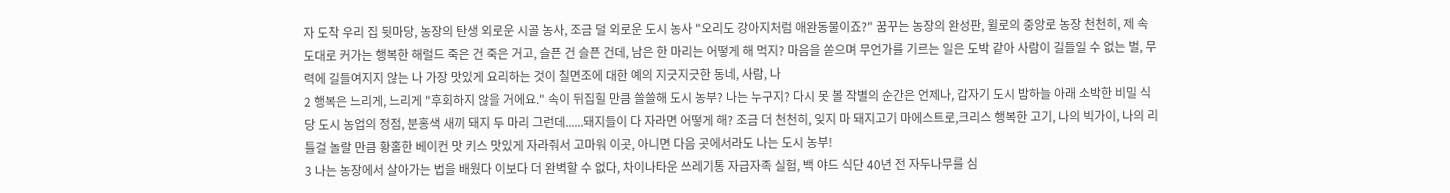자 도착 우리 집 뒷마당, 농장의 탄생 외로운 시골 농사, 조금 덜 외로운 도시 농사 "오리도 강아지처럼 애완동물이죠?" 꿈꾸는 농장의 완성판, 윌로의 중앙로 농장 천천히, 제 속도대로 커가는 행복한 해럴드 죽은 건 죽은 거고, 슬픈 건 슬픈 건데, 남은 한 마리는 어떻게 해 먹지? 마음을 쏟으며 무언가를 기르는 일은 도박 같아 사람이 길들일 수 없는 벌, 무력에 길들여지지 않는 나 가장 맛있게 요리하는 것이 칠면조에 대한 예의 지긋지긋한 동네, 사람, 나
2 행복은 느리게, 느리게 "후회하지 않을 거에요." 속이 뒤집힐 만큼 쓸쓸해 도시 농부? 나는 누구지? 다시 못 볼 작별의 순간은 언제나, 갑자기 도시 밤하늘 아래 소박한 비밀 식당 도시 농업의 정점, 분홍색 새끼 돼지 두 마리 그런데......돼지들이 다 자라면 어떻게 해? 조금 더 천천히, 잊지 마 돼지고기 마에스트로,크리스 행복한 고기, 나의 빅가이, 나의 리틀걸 놀랄 만큼 황홀한 베이컨 맛 키스 맛있게 자라줘서 고마워 이곳, 아니면 다음 곳에서라도 나는 도시 농부!
3 나는 농장에서 살아가는 법을 배웠다 이보다 더 완벽할 수 없다, 차이나타운 쓰레기통 자급자족 실험, 백 야드 식단 40년 전 자두나무를 심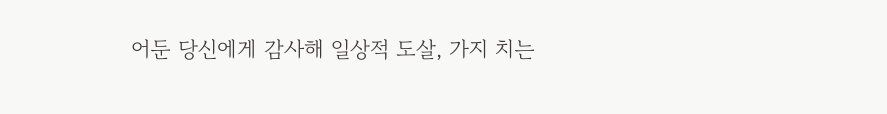어둔 당신에게 감사해 일상적 도살, 가지 치는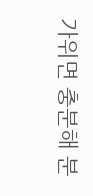가위면 충분해 분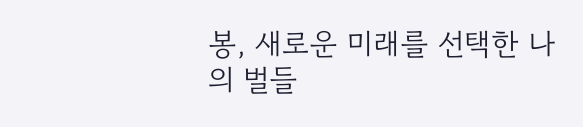봉, 새로운 미래를 선택한 나의 벌들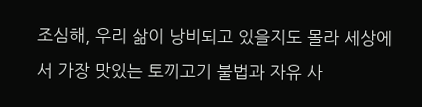조심해, 우리 삶이 낭비되고 있을지도 몰라 세상에서 가장 맛있는 토끼고기 불법과 자유 사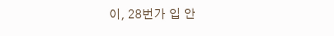이, 28번가 입 안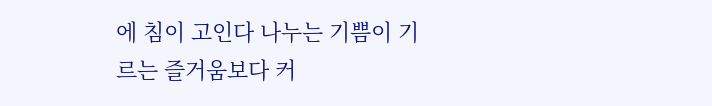에 침이 고인다 나누는 기쁨이 기르는 즐거움보다 커